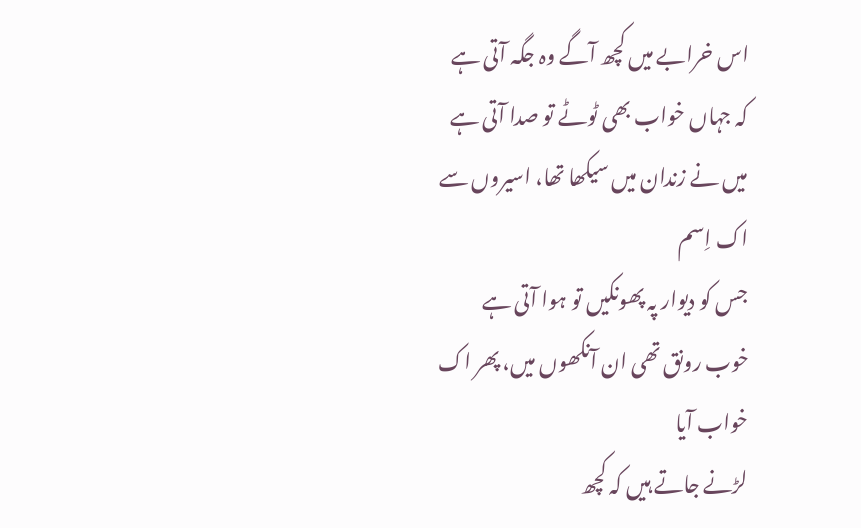اس خرابے میں کچھ آگے وہ جگہ آتی ہے
کہ جہاں خواب بھی ٹوٹے تو صدا آتی ہے
میں نے زندان میں سیکھا تھا، اسیروں سے اک اِسم
جس کو دیوار پہ پھونکیں تو ہوا آتی ہے
خوب رونق تھی ان آنکھوں میں، پھر اک خواب آیا
لڑنے جاتے ہیں کہ کچھ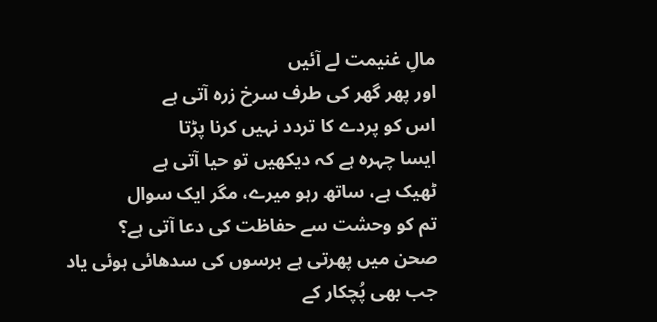مالِ غنیمت لے آئیں
اور پھر گھر کی طرف سرخ زرہ آتی ہے
اس کو پردے کا تردد نہیں کرنا پڑتا
ایسا چہرہ ہے کہ دیکھیں تو حیا آتی ہے
ٹھیک ہے، ساتھ رہو میرے، مگر ایک سوال
تم کو وحشت سے حفاظت کی دعا آتی ہے؟
صحن میں پھرتی ہے برسوں کی سدھائی ہوئی یاد
جب بھی پُچکار کے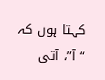کہتا ہوں کہ “آ”، آتی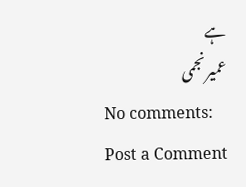ہے
عمیر نجمی
No comments:
Post a Comment